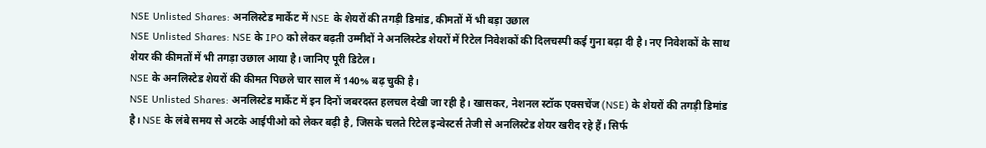NSE Unlisted Shares: अनलिस्टेड मार्केट में NSE के शेयरों की तगड़ी डिमांड, कीमतों में भी बड़ा उछाल
NSE Unlisted Shares: NSE के IPO को लेकर बढ़ती उम्मीदों ने अनलिस्टेड शेयरों में रिटेल निवेशकों की दिलचस्पी कई गुना बढ़ा दी है। नए निवेशकों के साथ शेयर की कीमतों में भी तगड़ा उछाल आया है। जानिए पूरी डिटेल।
NSE के अनलिस्टेड शेयरों की कीमत पिछले चार साल में 140% बढ़ चुकी है।
NSE Unlisted Shares: अनलिस्टेड मार्केट में इन दिनों जबरदस्त हलचल देखी जा रही है। खासकर, नेशनल स्टॉक एक्सचेंज (NSE) के शेयरों की तगड़ी डिमांड है। NSE के लंबे समय से अटके आईपीओ को लेकर बढ़ी है, जिसके चलते रिटेल इन्वेस्टर्स तेजी से अनलिस्टेड शेयर खरीद रहे हैं। सिर्फ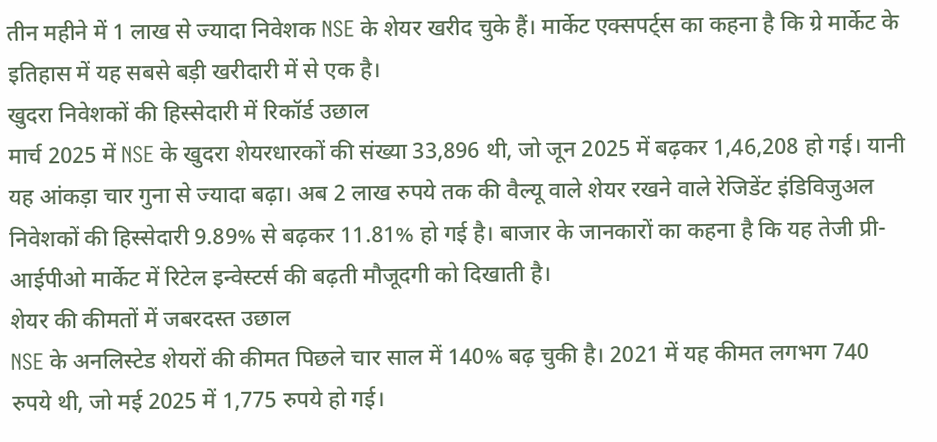तीन महीने में 1 लाख से ज्यादा निवेशक NSE के शेयर खरीद चुके हैं। मार्केट एक्सपर्ट्स का कहना है कि ग्रे मार्केट के इतिहास में यह सबसे बड़ी खरीदारी में से एक है।
खुदरा निवेशकों की हिस्सेदारी में रिकॉर्ड उछाल
मार्च 2025 में NSE के खुदरा शेयरधारकों की संख्या 33,896 थी, जो जून 2025 में बढ़कर 1,46,208 हो गई। यानी यह आंकड़ा चार गुना से ज्यादा बढ़ा। अब 2 लाख रुपये तक की वैल्यू वाले शेयर रखने वाले रेजिडेंट इंडिविजुअल निवेशकों की हिस्सेदारी 9.89% से बढ़कर 11.81% हो गई है। बाजार के जानकारों का कहना है कि यह तेजी प्री-आईपीओ मार्केट में रिटेल इन्वेस्टर्स की बढ़ती मौजूदगी को दिखाती है।
शेयर की कीमतों में जबरदस्त उछाल
NSE के अनलिस्टेड शेयरों की कीमत पिछले चार साल में 140% बढ़ चुकी है। 2021 में यह कीमत लगभग 740 रुपये थी, जो मई 2025 में 1,775 रुपये हो गई।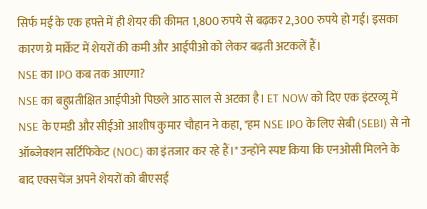सिर्फ मई के एक हफ्ते में ही शेयर की कीमत 1,800 रुपये से बढ़कर 2,300 रुपये हो गई। इसका कारण ग्रे मार्केट में शेयरों की कमी और आईपीओ को लेकर बढ़ती अटकलें हैं।
NSE का IPO कब तक आएगा?
NSE का बहुप्रतीक्षित आईपीओ पिछले आठ साल से अटका है। ET NOW को दिए एक इंटरव्यू में NSE के एमडी और सीईओ आशीष कुमार चौहान ने कहा, "हम NSE IPO के लिए सेबी (SEBI) से नो ऑब्जेक्शन सर्टिफिकेट (NOC) का इंतजार कर रहे हैं।" उन्होंने स्पष्ट किया कि एनओसी मिलने के बाद एक्सचेंज अपने शेयरों को बीएसई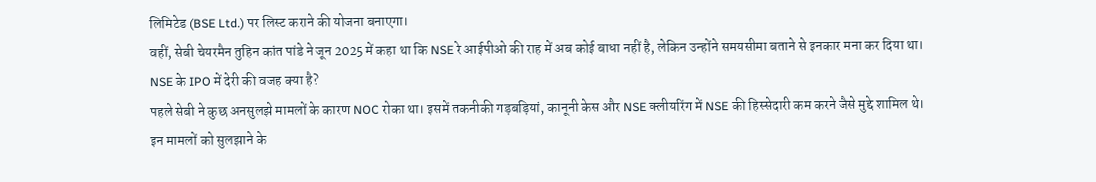लिमिटेड (BSE Ltd.) पर लिस्ट कराने की योजना बनाएगा।
वहीं, सेबी चेयरमैन तुहिन कांत पांडे ने जून 2025 में कहा था कि NSE रे आईपीओ की राह में अब कोई बाधा नहीं है, लेकिन उन्होंने समयसीमा बताने से इनकार मना कर दिया था।
NSE के IPO में देरी की वजह क्या है?
पहले सेबी ने कुछ अनसुलझे मामलों के कारण NOC रोका था। इसमें तकनीकी गड़बड़ियां, कानूनी केस और NSE क्लीयरिंग में NSE की हिस्सेदारी कम करने जैसे मुद्दे शामिल थे।
इन मामलों को सुलझाने के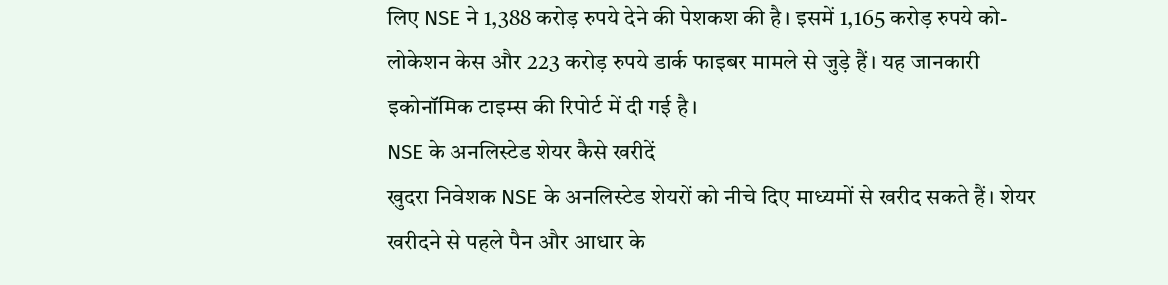लिए NSE ने 1,388 करोड़ रुपये देने की पेशकश की है। इसमें 1,165 करोड़ रुपये को-लोकेशन केस और 223 करोड़ रुपये डार्क फाइबर मामले से जुड़े हैं। यह जानकारी इकोनॉमिक टाइम्स की रिपोर्ट में दी गई है।
NSE के अनलिस्टेड शेयर कैसे खरीदें
खुदरा निवेशक NSE के अनलिस्टेड शेयरों को नीचे दिए माध्यमों से खरीद सकते हैं। शेयर खरीदने से पहले पैन और आधार के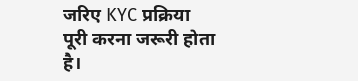जरिए KYC प्रक्रिया पूरी करना जरूरी होता है।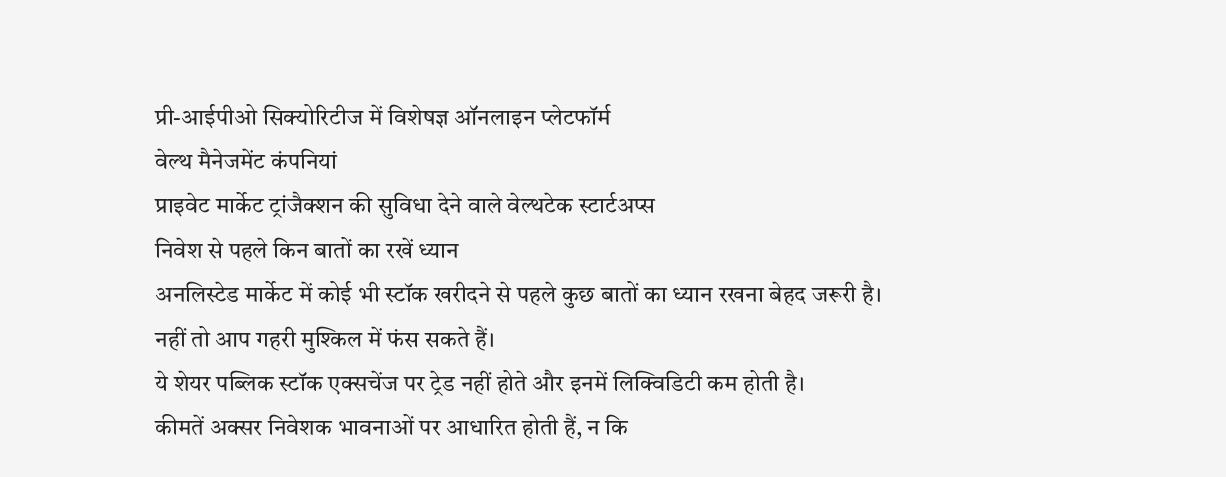प्री-आईपीओ सिक्योरिटीज में विशेषज्ञ ऑनलाइन प्लेटफॉर्म
वेल्थ मैनेजमेंट कंपनियां
प्राइवेट मार्केट ट्रांजैक्शन की सुविधा देने वाले वेल्थटेक स्टार्टअप्स
निवेश से पहले किन बातों का रखें ध्यान
अनलिस्टेड मार्केट में कोई भी स्टॉक खरीदने से पहले कुछ बातों का ध्यान रखना बेहद जरूरी है। नहीं तो आप गहरी मुश्किल में फंस सकते हैं।
ये शेयर पब्लिक स्टॉक एक्सचेंज पर ट्रेड नहीं होते और इनमें लिक्विडिटी कम होती है।
कीमतें अक्सर निवेशक भावनाओं पर आधारित होती हैं, न कि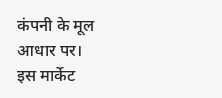कंपनी के मूल आधार पर।
इस मार्केट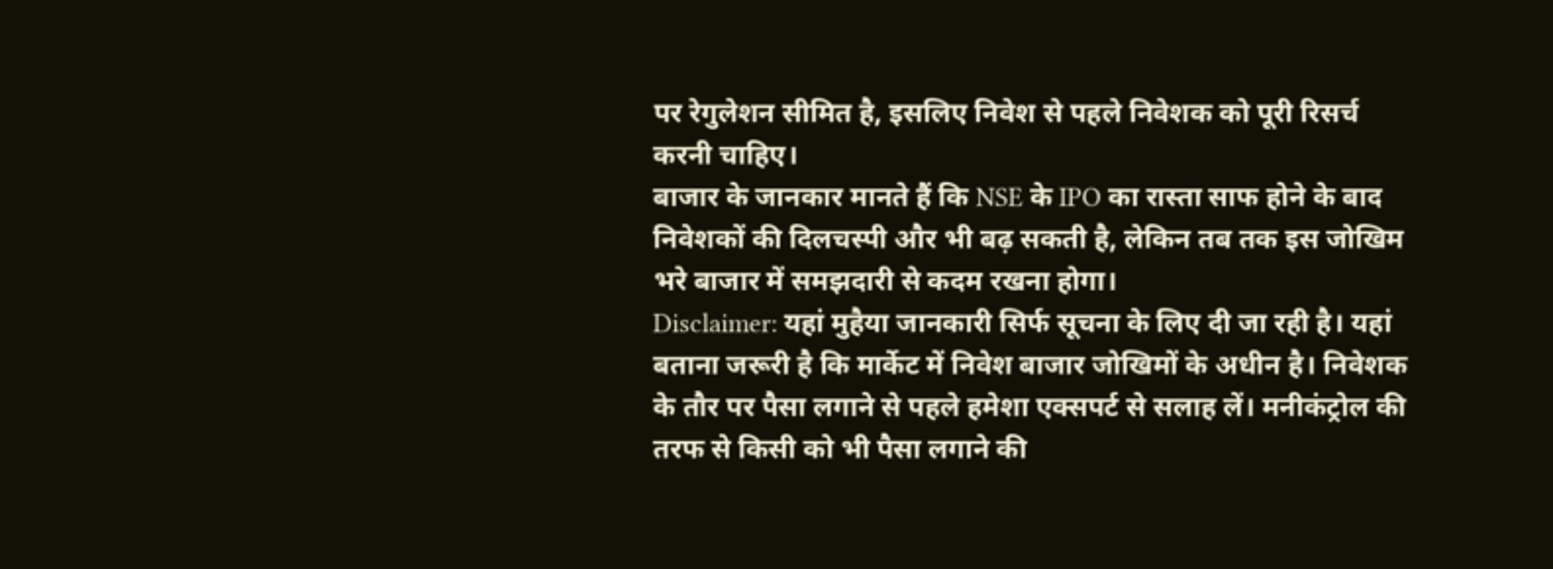पर रेगुलेशन सीमित है, इसलिए निवेश से पहले निवेशक को पूरी रिसर्च करनी चाहिए।
बाजार के जानकार मानते हैं कि NSE के IPO का रास्ता साफ होने के बाद निवेशकों की दिलचस्पी और भी बढ़ सकती है, लेकिन तब तक इस जोखिम भरे बाजार में समझदारी से कदम रखना होगा।
Disclaimer: यहां मुहैया जानकारी सिर्फ सूचना के लिए दी जा रही है। यहां बताना जरूरी है कि मार्केट में निवेश बाजार जोखिमों के अधीन है। निवेशक के तौर पर पैसा लगाने से पहले हमेशा एक्सपर्ट से सलाह लें। मनीकंट्रोल की तरफ से किसी को भी पैसा लगाने की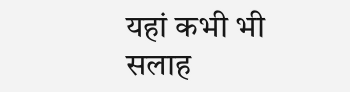यहां कभी भी सलाह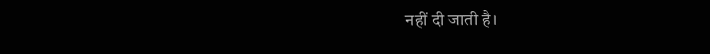नहीं दी जाती है।